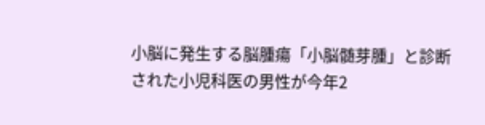小脳に発生する脳腫瘍「小脳髄芽腫」と診断された小児科医の男性が今年2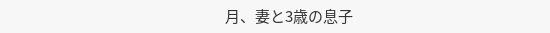月、妻と3歳の息子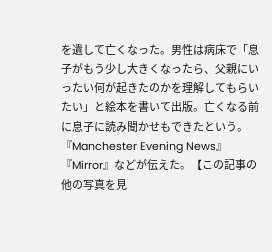を遺して亡くなった。男性は病床で「息子がもう少し大きくなったら、父親にいったい何が起きたのかを理解してもらいたい」と絵本を書いて出版。亡くなる前に息子に読み聞かせもできたという。『Manchester Evening News』『Mirror』などが伝えた。【この記事の他の写真を見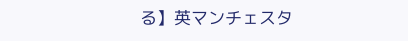る】英マンチェスタ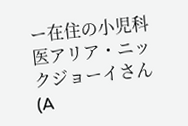ー在住の小児科医アリア・ニックジョーイさん(A